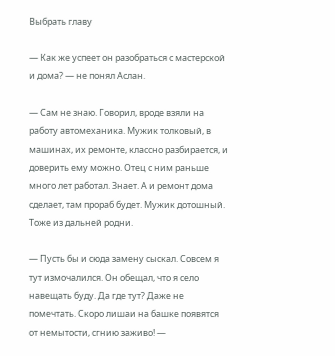Выбрать главу

— Как же успеет он разобраться с мастерской и дома? — не понял Аслан.

— Сам не знаю. Говорил, вроде взяли на работу автомеханика. Мужик толковый, в машинах, их ремонте, классно разбирается, и доверить ему можно. Отец с ним раньше много лет работал. Знает. А и ремонт дома сделает, там прораб будет. Мужик дотошный. Тоже из дальней родни.

— Пусть бы и сюда замену сыскал. Совсем я тут измочалился. Он обещал, что я село навещать буду. Да где тут? Даже не помечтать. Скоро лишаи на башке появятся от немытости, сгнию заживо! —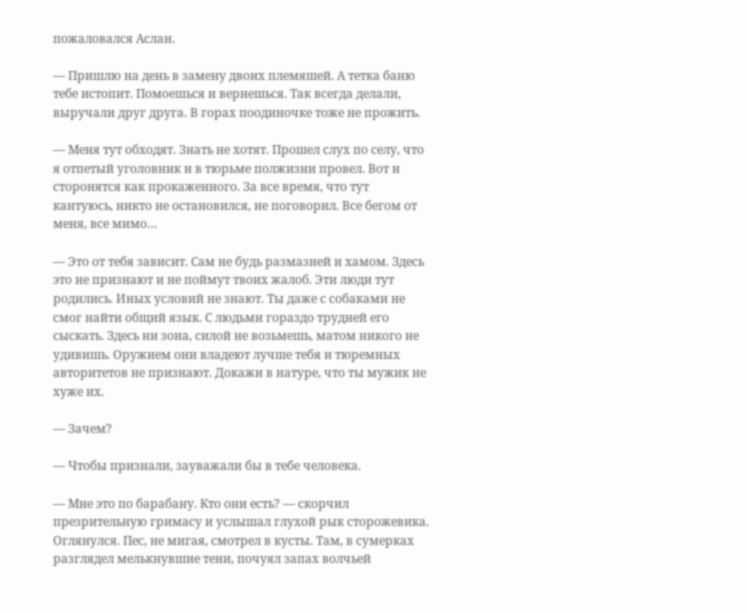пожаловался Аслан.

— Пришлю на день в замену двоих племяшей. А тетка баню тебе истопит. Помоешься и вернешься. Так всегда делали, выручали друг друга. В горах поодиночке тоже не прожить.

— Меня тут обходят. Знать не хотят. Прошел слух по селу, что я отпетый уголовник и в тюрьме полжизни провел. Вот и сторонятся как прокаженного. За все время, что тут кантуюсь, никто не остановился, не поговорил. Все бегом от меня, все мимо…

— Это от тебя зависит. Сам не будь размазней и хамом. Здесь это не признают и не поймут твоих жалоб. Эти люди тут родились. Иных условий не знают. Ты даже с собаками не смог найти общий язык. С людьми гораздо трудней его сыскать. Здесь ни зона, силой не возьмешь, матом никого не удивишь. Оружием они владеют лучше тебя и тюремных авторитетов не признают. Докажи в натуре, что ты мужик не хуже их.

— Зачем?

— Чтобы признали, зауважали бы в тебе человека.

— Мне это по барабану. Кто они есть? — скорчил презрительную гримасу и услышал глухой рык сторожевика. Оглянулся. Пес, не мигая, смотрел в кусты. Там, в сумерках разглядел мелькнувшие тени, почуял запах волчьей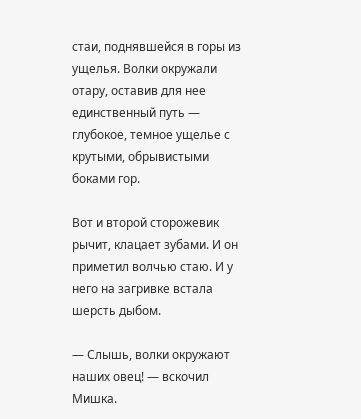стаи, поднявшейся в горы из ущелья. Волки окружали отару, оставив для нее единственный путь — глубокое, темное ущелье с крутыми, обрывистыми боками гор.

Вот и второй сторожевик рычит, клацает зубами. И он приметил волчью стаю. И у него на загривке встала шерсть дыбом.

— Слышь, волки окружают наших овец! — вскочил Мишка.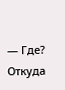— Где? Откуда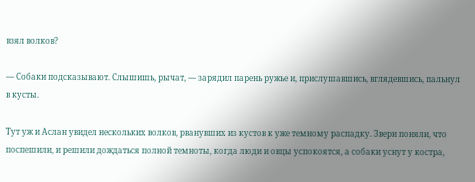взял волков?

— Собаки подсказывают. Слышишь, рычат, — зарядил парень ружье и, прислушавшись, вглядевшись, пальнул в кусты.

Тут уж и Аслан увидел нескольких волков, рванувших из кустов к уже темному распадку. Звери поняли, что поспешили, и решили дождаться полной темноты, когда люди и овцы успокоятся, а собаки уснут у костра,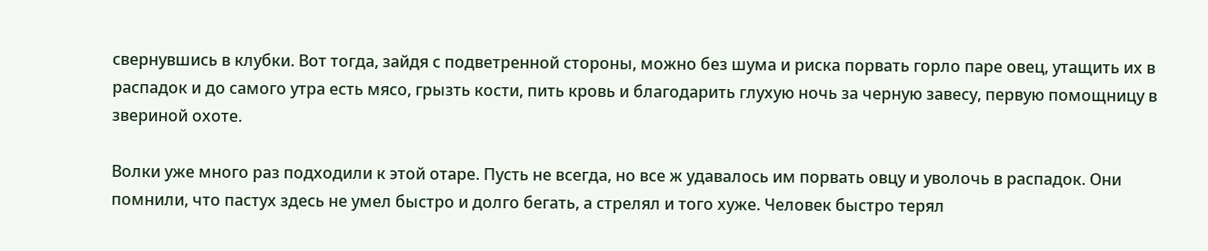свернувшись в клубки. Вот тогда, зайдя с подветренной стороны, можно без шума и риска порвать горло паре овец, утащить их в распадок и до самого утра есть мясо, грызть кости, пить кровь и благодарить глухую ночь за черную завесу, первую помощницу в звериной охоте.

Волки уже много раз подходили к этой отаре. Пусть не всегда, но все ж удавалось им порвать овцу и уволочь в распадок. Они помнили, что пастух здесь не умел быстро и долго бегать, а стрелял и того хуже. Человек быстро терял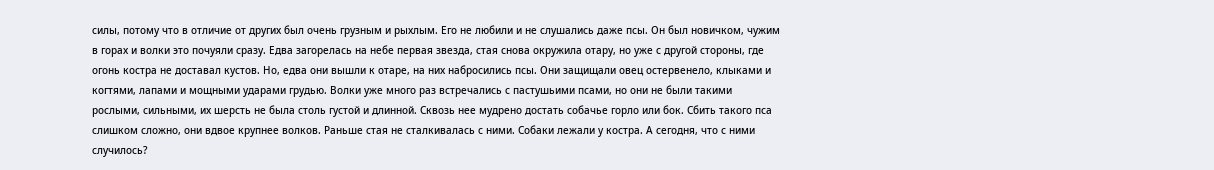силы, потому что в отличие от других был очень грузным и рыхлым. Его не любили и не слушались даже псы. Он был новичком, чужим в горах и волки это почуяли сразу. Едва загорелась на небе первая звезда, стая снова окружила отару, но уже с другой стороны, где огонь костра не доставал кустов. Но, едва они вышли к отаре, на них набросились псы. Они защищали овец остервенело, клыками и когтями, лапами и мощными ударами грудью. Волки уже много раз встречались с пастушьими псами, но они не были такими рослыми, сильными, их шерсть не была столь густой и длинной. Сквозь нее мудрено достать собачье горло или бок. Сбить такого пса слишком сложно, они вдвое крупнее волков. Раньше стая не сталкивалась с ними. Собаки лежали у костра. А сегодня, что с ними случилось?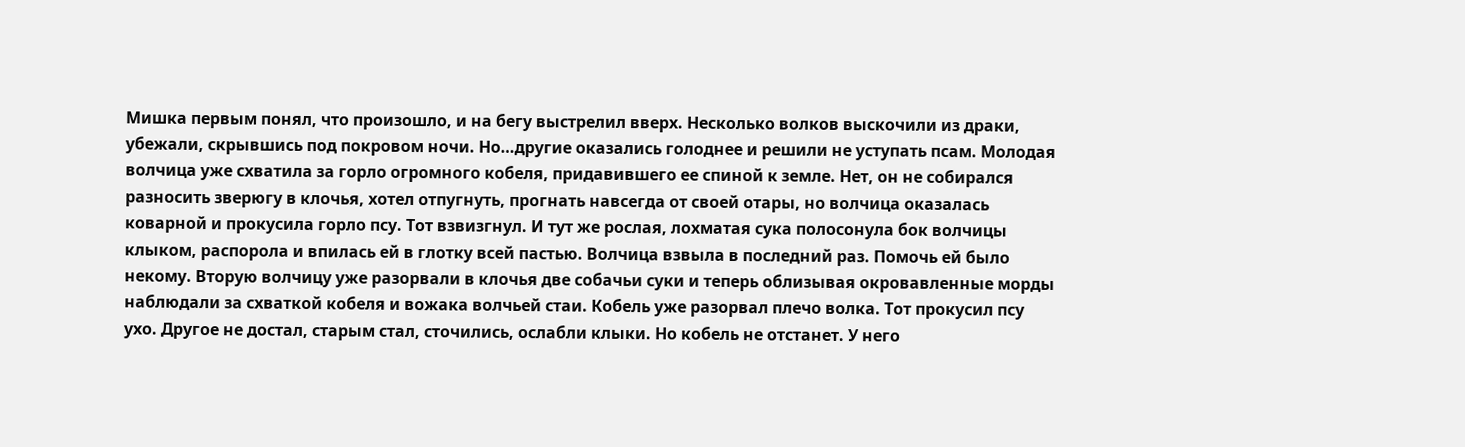Мишка первым понял, что произошло, и на бегу выстрелил вверх. Несколько волков выскочили из драки, убежали, скрывшись под покровом ночи. Но…другие оказались голоднее и решили не уступать псам. Молодая волчица уже схватила за горло огромного кобеля, придавившего ее спиной к земле. Нет, он не собирался разносить зверюгу в клочья, хотел отпугнуть, прогнать навсегда от своей отары, но волчица оказалась коварной и прокусила горло псу. Тот взвизгнул. И тут же рослая, лохматая сука полосонула бок волчицы клыком, распорола и впилась ей в глотку всей пастью. Волчица взвыла в последний раз. Помочь ей было некому. Вторую волчицу уже разорвали в клочья две собачьи суки и теперь облизывая окровавленные морды наблюдали за схваткой кобеля и вожака волчьей стаи. Кобель уже разорвал плечо волка. Тот прокусил псу ухо. Другое не достал, старым стал, сточились, ослабли клыки. Но кобель не отстанет. У него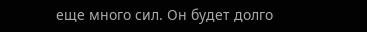еще много сил. Он будет долго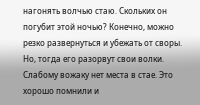нагонять волчью стаю. Скольких он погубит этой ночью? Конечно, можно резко развернуться и убежать от своры. Но, тогда его разорвут свои волки. Слабому вожаку нет места в стае. Это хорошо помнили и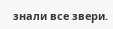знали все звери.